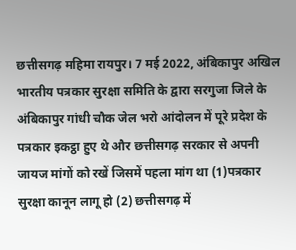छत्तीसगढ़ महिमा रायपुर। 7 मई 2022, अंबिकापुर अखिल भारतीय पत्रकार सुरक्षा समिति के द्वारा सरगुजा जिले के अंबिकापुर गांधी चौक जेल भरो आंदोलन में पूरे प्रदेश के पत्रकार इकट्ठा हुए थे और छत्तीसगढ़ सरकार से अपनी जायज मांगों को रखें जिसमें पहला मांग था (1)पत्रकार सुरक्षा कानून लागू हो (2) छत्तीसगढ़ में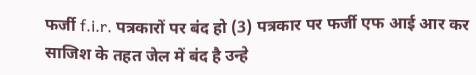फर्जी f.i.r. पत्रकारों पर बंद हो (3) पत्रकार पर फर्जी एफ आई आर कर साजिश के तहत जेल में बंद है उन्हे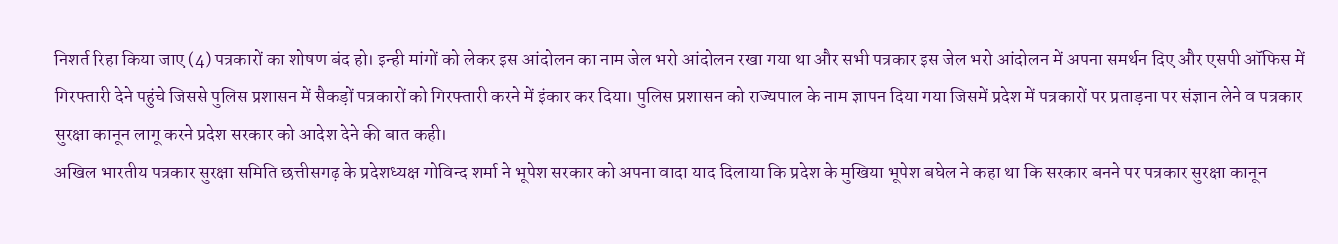निशर्त रिहा किया जाए (4) पत्रकारों का शोषण बंद हो। इन्ही मांगों को लेकर इस आंदोलन का नाम जेल भरो आंदोलन रखा गया था और सभी पत्रकार इस जेल भरो आंदोलन में अपना समर्थन दिए और एसपी ऑफिस में गिरफ्तारी देने पहुंचे जिससे पुलिस प्रशासन में सैकड़ों पत्रकारों को गिरफ्तारी करने में इंकार कर दिया। पुलिस प्रशासन को राज्यपाल के नाम ज्ञापन दिया गया जिसमें प्रदेश में पत्रकारों पर प्रताड़ना पर संज्ञान लेने व पत्रकार सुरक्षा कानून लागू करने प्रदेश सरकार को आदेश देने की बात कही।
अखिल भारतीय पत्रकार सुरक्षा समिति छत्तीसगढ़ के प्रदेशध्यक्ष गोविन्द शर्मा ने भूपेश सरकार को अपना वादा याद दिलाया कि प्रदेश के मुखिया भूपेश बघेल ने कहा था कि सरकार बनने पर पत्रकार सुरक्षा कानून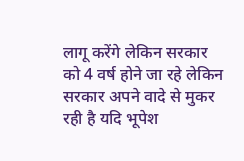लागू करेंगे लेकिन सरकार को 4 वर्ष होने जा रहे लेकिन सरकार अपने वादे से मुकर रही है यदि भूपेश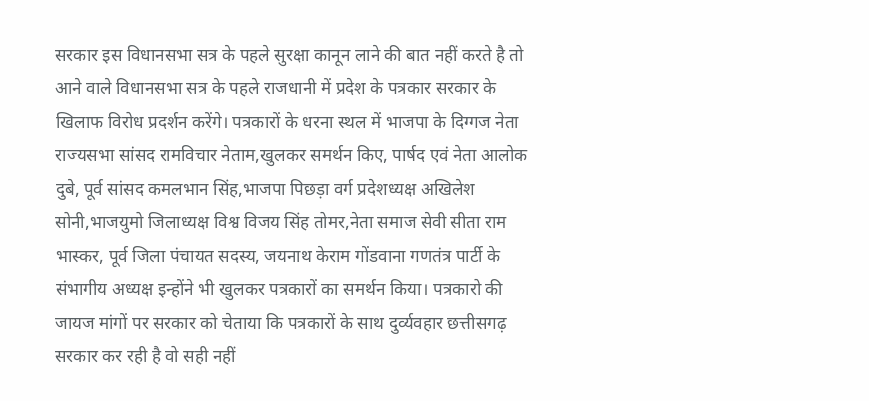सरकार इस विधानसभा सत्र के पहले सुरक्षा कानून लाने की बात नहीं करते है तो आने वाले विधानसभा सत्र के पहले राजधानी में प्रदेश के पत्रकार सरकार के खिलाफ विरोध प्रदर्शन करेंगे। पत्रकारों के धरना स्थल में भाजपा के दिग्गज नेता राज्यसभा सांसद रामविचार नेताम,खुलकर समर्थन किए, पार्षद एवं नेता आलोक दुबे, पूर्व सांसद कमलभान सिंह,भाजपा पिछड़ा वर्ग प्रदेशध्यक्ष अखिलेश सोनी,भाजयुमो जिलाध्यक्ष विश्व विजय सिंह तोमर,नेता समाज सेवी सीता राम भास्कर, पूर्व जिला पंचायत सदस्य, जयनाथ केराम गोंडवाना गणतंत्र पार्टी के संभागीय अध्यक्ष इन्होंने भी खुलकर पत्रकारों का समर्थन किया। पत्रकारो की जायज मांगों पर सरकार को चेताया कि पत्रकारों के साथ दुर्व्यवहार छत्तीसगढ़ सरकार कर रही है वो सही नहीं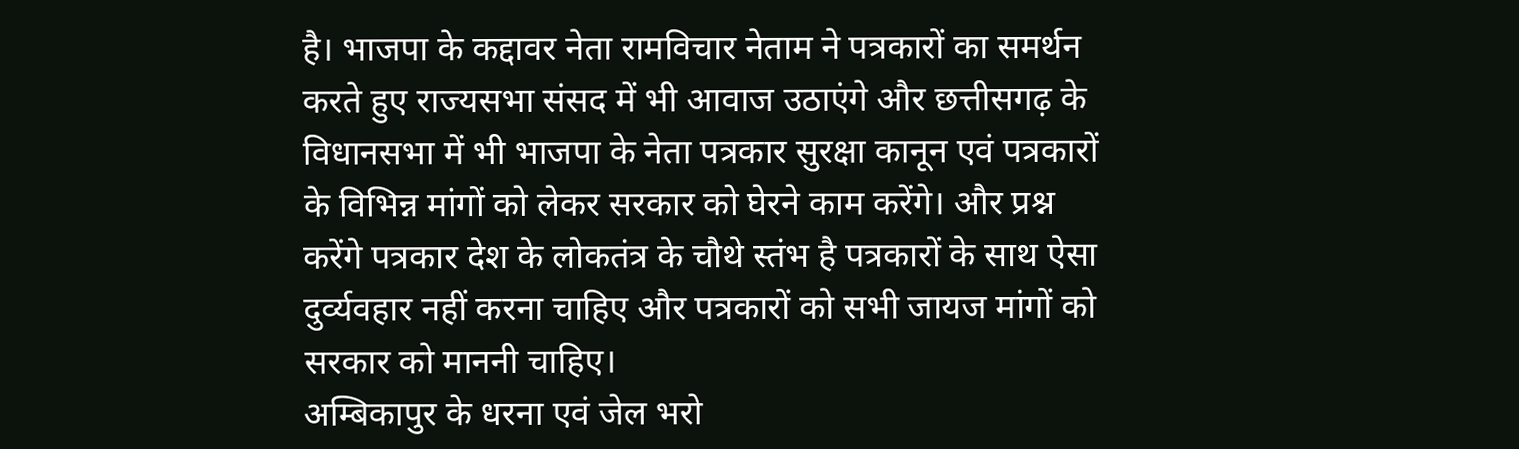है। भाजपा के कद्दावर नेता रामविचार नेताम ने पत्रकारों का समर्थन करते हुए राज्यसभा संसद में भी आवाज उठाएंगे और छत्तीसगढ़ के विधानसभा में भी भाजपा के नेता पत्रकार सुरक्षा कानून एवं पत्रकारों के विभिन्न मांगों को लेकर सरकार को घेरने काम करेंगे। और प्रश्न करेंगे पत्रकार देश के लोकतंत्र के चौथे स्तंभ है पत्रकारों के साथ ऐसा दुर्व्यवहार नहीं करना चाहिए और पत्रकारों को सभी जायज मांगों को सरकार को माननी चाहिए।
अम्बिकापुर के धरना एवं जेल भरो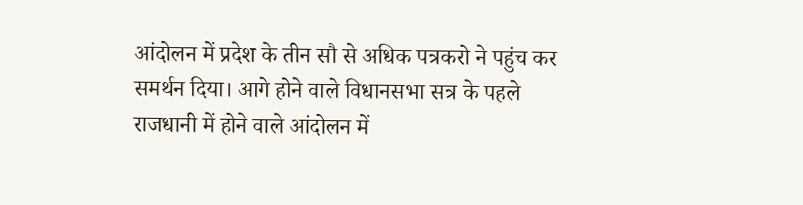आंदोलन में प्रदेश के तीन सौ से अधिक पत्रकरो ने पहुंच कर समर्थन दिया। आगे होने वाले विधानसभा सत्र के पहले राजधानी में होने वाले आंदोलन में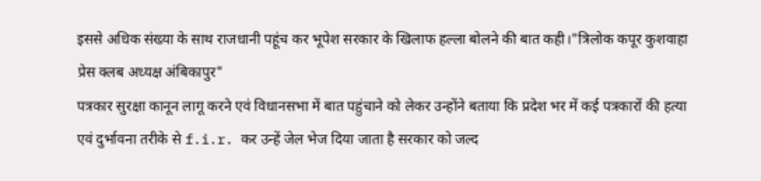इससे अधिक संख्या के साथ राजधानी पहूंच कर भूपेश सरकार के खिलाफ हल्ला बोलने की बात कही।"त्रिलोक कपूर कुशवाहा प्रेस क्लब अध्यक्ष अंबिकापुर"
पत्रकार सुरक्षा कानून लागू करने एवं विधानसभा में बात पहुंचाने को लेकर उन्होंने बताया कि प्रदेश भर में कई पत्रकारों की हत्या एवं दुर्भावना तरीके से f.i.r. कर उन्हें जेल भेज दिया जाता है सरकार को जल्द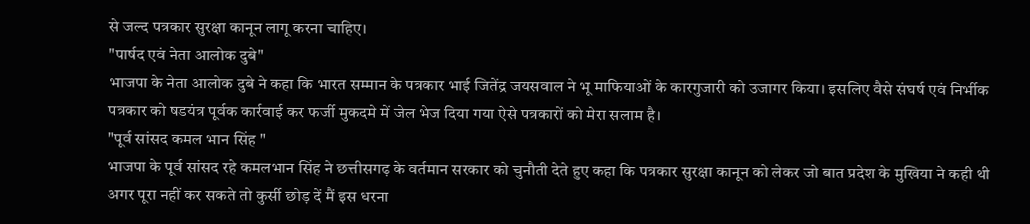से जल्द पत्रकार सुरक्षा कानून लागू करना चाहिए।
"पार्षद एवं नेता आलोक दुबे"
भाजपा के नेता आलोक दुबे ने कहा कि भारत सम्मान के पत्रकार भाई जितेंद्र जयसवाल ने भू माफियाओं के कारगुजारी को उजागर किया। इसलिए वैसे संघर्ष एवं निर्भीक पत्रकार को षडयंत्र पूर्वक कार्रवाई कर फर्जी मुकदमे में जेल भेज दिया गया ऐसे पत्रकारों को मेरा सलाम है।
"पूर्व सांसद कमल भान सिंह "
भाजपा के पूर्व सांसद रहे कमलभान सिंह ने छत्तीसगढ़ के वर्तमान सरकार को चुनौती देते हुए कहा कि पत्रकार सुरक्षा कानून को लेकर जो बात प्रदेश के मुखिया ने कही थी अगर पूरा नहीं कर सकते तो कुर्सी छोड़ दें मैं इस धरना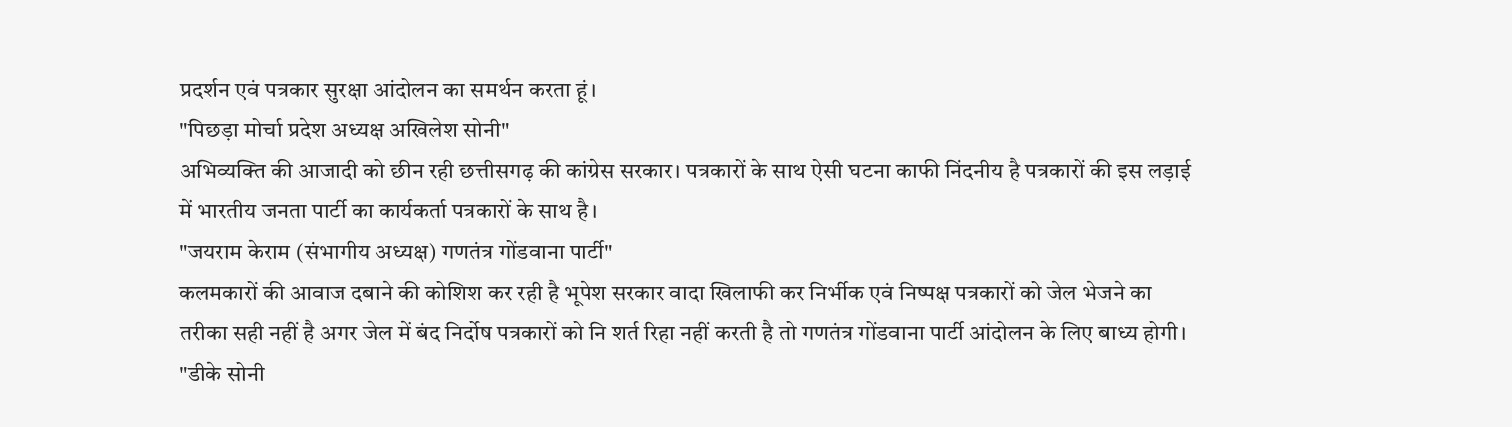प्रदर्शन एवं पत्रकार सुरक्षा आंदोलन का समर्थन करता हूं।
"पिछड़ा मोर्चा प्रदेश अध्यक्ष अखिलेश सोनी"
अभिव्यक्ति की आजादी को छीन रही छत्तीसगढ़ की कांग्रेस सरकार। पत्रकारों के साथ ऐसी घटना काफी निंदनीय है पत्रकारों की इस लड़ाई में भारतीय जनता पार्टी का कार्यकर्ता पत्रकारों के साथ है।
"जयराम केराम (संभागीय अध्यक्ष) गणतंत्र गोंडवाना पार्टी"
कलमकारों की आवाज दबाने की कोशिश कर रही है भूपेश सरकार वादा खिलाफी कर निर्भीक एवं निष्पक्ष पत्रकारों को जेल भेजने का तरीका सही नहीं है अगर जेल में बंद निर्दोष पत्रकारों को नि शर्त रिहा नहीं करती है तो गणतंत्र गोंडवाना पार्टी आंदोलन के लिए बाध्य होगी।
"डीके सोनी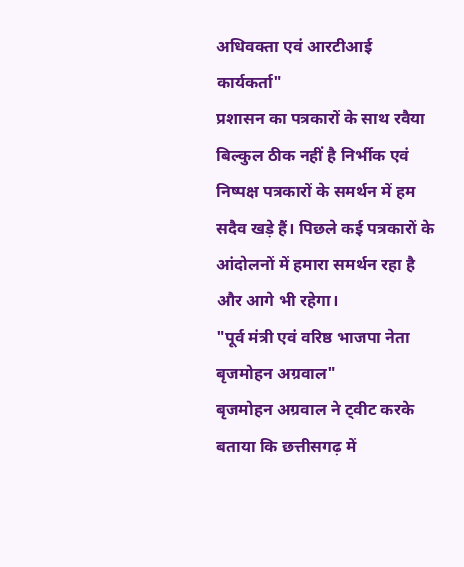अधिवक्ता एवं आरटीआई कार्यकर्ता"
प्रशासन का पत्रकारों के साथ रवैया बिल्कुल ठीक नहीं है निर्भीक एवं निष्पक्ष पत्रकारों के समर्थन में हम सदैव खड़े हैं। पिछले कई पत्रकारों के आंदोलनों में हमारा समर्थन रहा है और आगे भी रहेगा।
"पूर्व मंत्री एवं वरिष्ठ भाजपा नेता बृजमोहन अग्रवाल"
बृजमोहन अग्रवाल ने ट्वीट करके बताया कि छत्तीसगढ़ में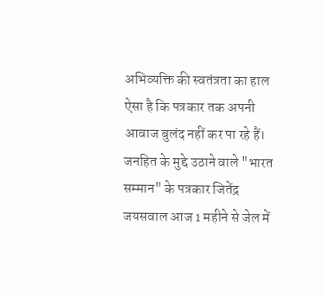अभिव्यक्ति की स्वतंत्रता का हाल ऐसा है कि पत्रकार तक अपनी आवाज बुलंद नहीं कर पा रहे हैं। जनहित के मुद्दे उठाने वाले "भारत सम्मान" के पत्रकार जितेंद्र जयसवाल आज 1 महीने से जेल में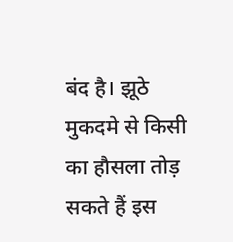बंद है। झूठे मुकदमे से किसी का हौसला तोड़ सकते हैं इस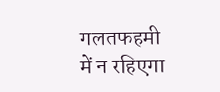गलतफहमी में न रहिएगा